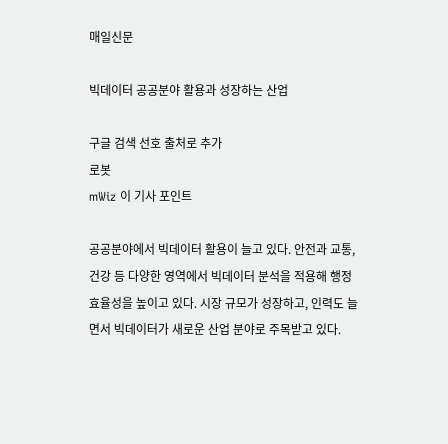매일신문

빅데이터 공공분야 활용과 성장하는 산업

구글 검색 선호 출처로 추가
로봇
mWiz 이 기사 포인트

공공분야에서 빅데이터 활용이 늘고 있다. 안전과 교통, 건강 등 다양한 영역에서 빅데이터 분석을 적용해 행정 효율성을 높이고 있다. 시장 규모가 성장하고, 인력도 늘면서 빅데이터가 새로운 산업 분야로 주목받고 있다.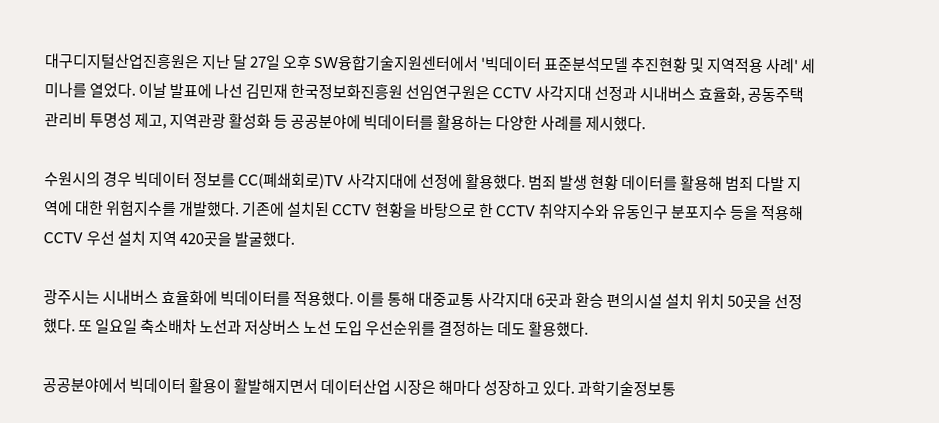대구디지털산업진흥원은 지난 달 27일 오후 SW융합기술지원센터에서 '빅데이터 표준분석모델 추진현황 및 지역적용 사례' 세미나를 열었다. 이날 발표에 나선 김민재 한국정보화진흥원 선임연구원은 CCTV 사각지대 선정과 시내버스 효율화, 공동주택 관리비 투명성 제고, 지역관광 활성화 등 공공분야에 빅데이터를 활용하는 다양한 사례를 제시했다.

수원시의 경우 빅데이터 정보를 CC(폐쇄회로)TV 사각지대에 선정에 활용했다. 범죄 발생 현황 데이터를 활용해 범죄 다발 지역에 대한 위험지수를 개발했다. 기존에 설치된 CCTV 현황을 바탕으로 한 CCTV 취약지수와 유동인구 분포지수 등을 적용해 CCTV 우선 설치 지역 420곳을 발굴했다.

광주시는 시내버스 효율화에 빅데이터를 적용했다. 이를 통해 대중교통 사각지대 6곳과 환승 편의시설 설치 위치 50곳을 선정했다. 또 일요일 축소배차 노선과 저상버스 노선 도입 우선순위를 결정하는 데도 활용했다.

공공분야에서 빅데이터 활용이 활발해지면서 데이터산업 시장은 해마다 성장하고 있다. 과학기술정보통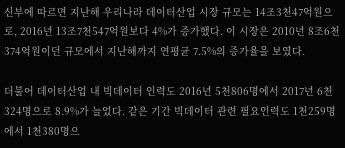신부에 따르면 지난해 우리나라 데이터산업 시장 규모는 14조3천47억원으로, 2016년 13조7천547억원보다 4%가 증가했다. 이 시장은 2010년 8조6천374억원이던 규모에서 지난해까지 연평균 7.5%의 증가율을 보였다.

더불어 데이터산업 내 빅데이터 인력도 2016년 5천806명에서 2017년 6천324명으로 8.9%가 늘었다. 같은 기간 빅데이터 관련 필요인력도 1천259명에서 1천380명으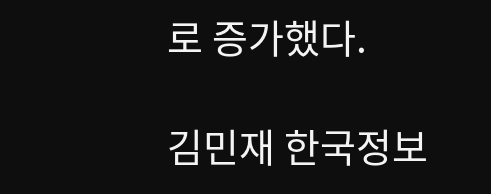로 증가했다.

김민재 한국정보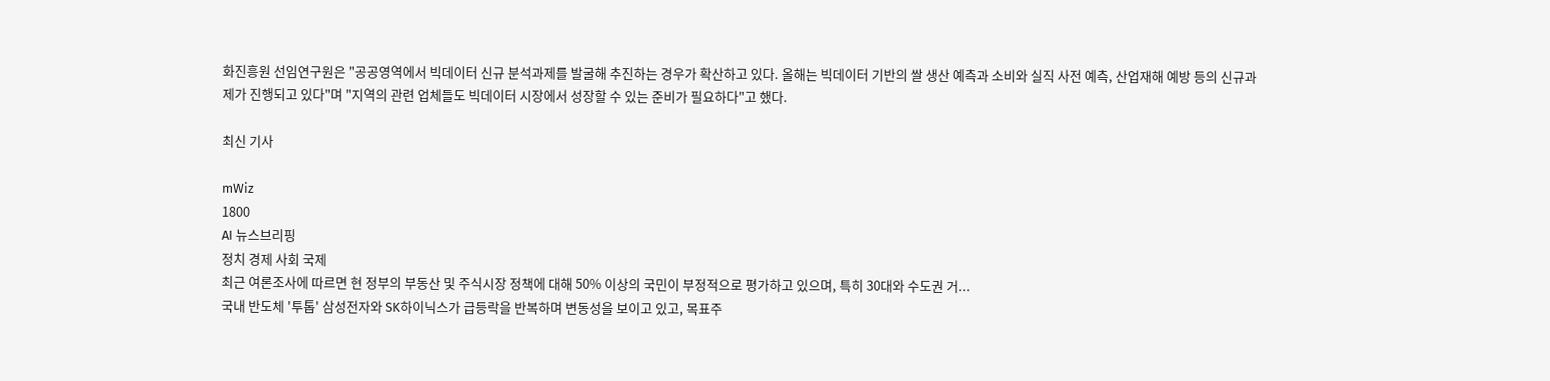화진흥원 선임연구원은 "공공영역에서 빅데이터 신규 분석과제를 발굴해 추진하는 경우가 확산하고 있다. 올해는 빅데이터 기반의 쌀 생산 예측과 소비와 실직 사전 예측, 산업재해 예방 등의 신규과제가 진행되고 있다"며 "지역의 관련 업체들도 빅데이터 시장에서 성장할 수 있는 준비가 필요하다"고 했다.

최신 기사

mWiz
1800
AI 뉴스브리핑
정치 경제 사회 국제
최근 여론조사에 따르면 현 정부의 부동산 및 주식시장 정책에 대해 50% 이상의 국민이 부정적으로 평가하고 있으며, 특히 30대와 수도권 거...
국내 반도체 '투톱' 삼성전자와 SK하이닉스가 급등락을 반복하며 변동성을 보이고 있고, 목표주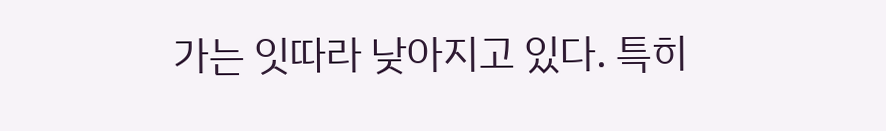가는 잇따라 낮아지고 있다. 특히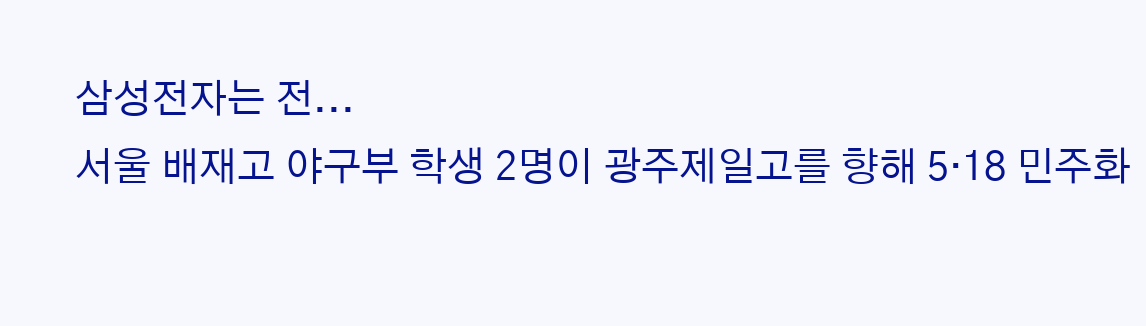삼성전자는 전...
서울 배재고 야구부 학생 2명이 광주제일고를 향해 5·18 민주화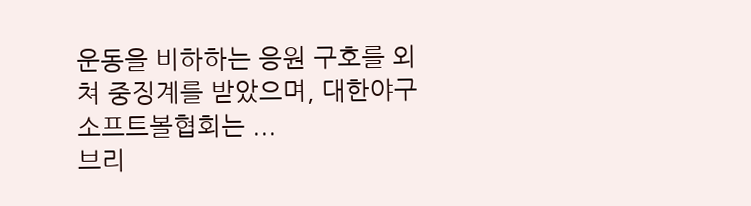운동을 비하하는 응원 구호를 외쳐 중징계를 받았으며, 대한야구소프트볼협회는 ...
브리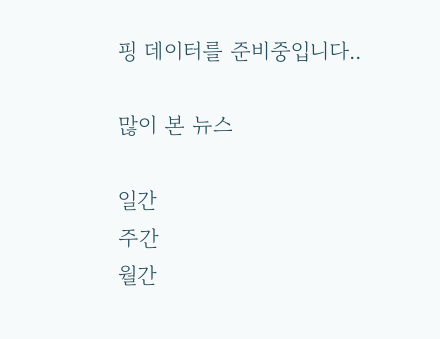핑 데이터를 준비중입니다..

많이 본 뉴스

일간
주간
월간